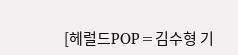[헤럴드POP=김수형 기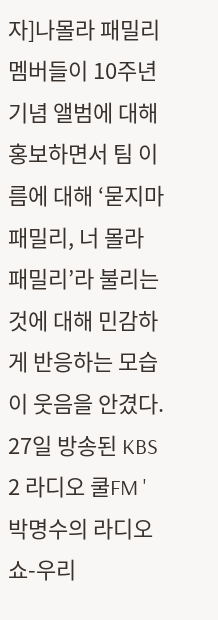자]나몰라 패밀리 멤버들이 10주년 기념 앨범에 대해 홍보하면서 팀 이름에 대해 ‘묻지마 패밀리, 너 몰라 패밀리’라 불리는 것에 대해 민감하게 반응하는 모습이 웃음을 안겼다.
27일 방송된 KBS 2 라디오 쿨FM '박명수의 라디오쇼-우리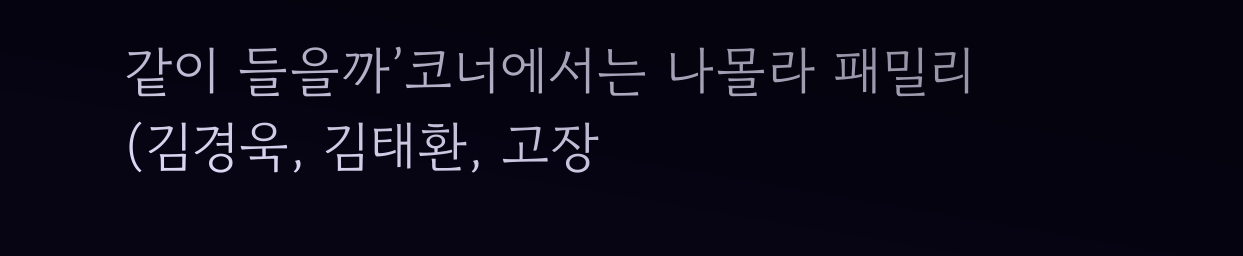같이 들을까’코너에서는 나몰라 패밀리(김경욱, 김태환, 고장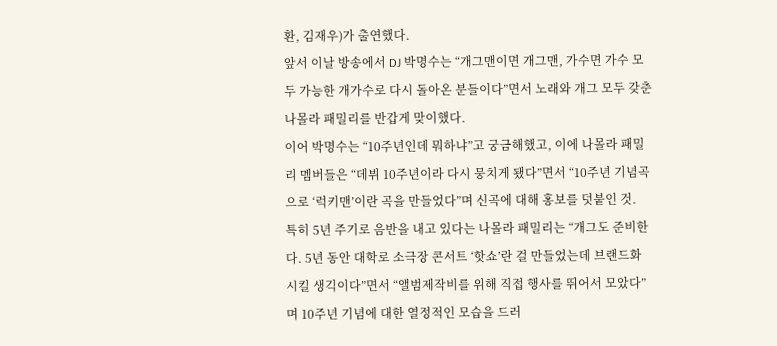환, 김재우)가 출연했다.
앞서 이날 방송에서 DJ 박명수는 “개그맨이면 개그맨, 가수면 가수 모두 가능한 개가수로 다시 돌아온 분들이다”면서 노래와 개그 모두 갖춘 나몰라 패밀리를 반갑게 맞이했다.
이어 박명수는 “10주년인데 뭐하냐”고 궁금해했고, 이에 나몰라 패밀리 멤버들은 “데뷔 10주년이라 다시 뭉치게 됐다”면서 “10주년 기념곡으로 ‘럭키맨’이란 곡을 만들었다”며 신곡에 대해 홍보를 덧붙인 것.
특히 5년 주기로 음반을 내고 있다는 나몰라 패밀리는 “개그도 준비한다. 5년 동안 대학로 소극장 콘서트 ‘핫쇼’란 걸 만들었는데 브랜드화 시킬 생긱이다”면서 “앨범제작비를 위해 직접 행사를 뛰어서 모았다”며 10주년 기념에 대한 열정적인 모습을 드러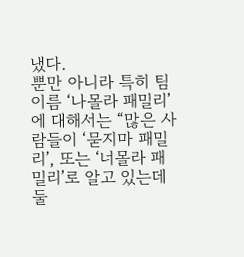냈다.
뿐만 아니라 특히 팀 이름 ‘나몰라 패밀리’에 대해서는 “많은 사람들이 ‘묻지마 패밀리’, 또는 ‘너몰라 패밀리’로 알고 있는데 둘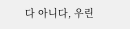다 아니다, 우린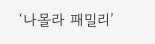‘나몰라 패밀리’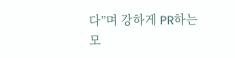다”며 강하게 PR하는 모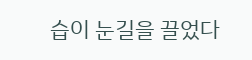습이 눈길을 끌었다